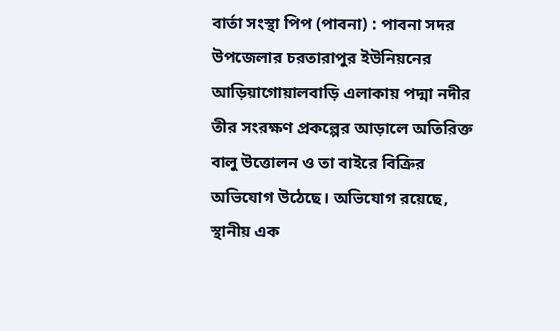বার্তা সংস্থা পিপ (পাবনা) : পাবনা সদর উপজেলার চরতারাপুর ইউনিয়নের আড়িয়াগোয়ালবাড়ি এলাকায় পদ্মা নদীর তীর সংরক্ষণ প্রকল্পের আড়ালে অতিরিক্ত বালু উত্তোলন ও তা বাইরে বিক্রির অভিযোগ উঠেছে। অভিযোগ রয়েছে, স্থানীয় এক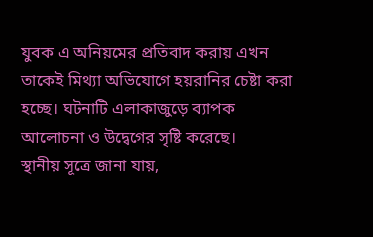যুবক এ অনিয়মের প্রতিবাদ করায় এখন তাকেই মিথ্যা অভিযোগে হয়রানির চেষ্টা করা হচ্ছে। ঘটনাটি এলাকাজুড়ে ব্যাপক আলোচনা ও উদ্বেগের সৃষ্টি করেছে।
স্থানীয় সূত্রে জানা যায়,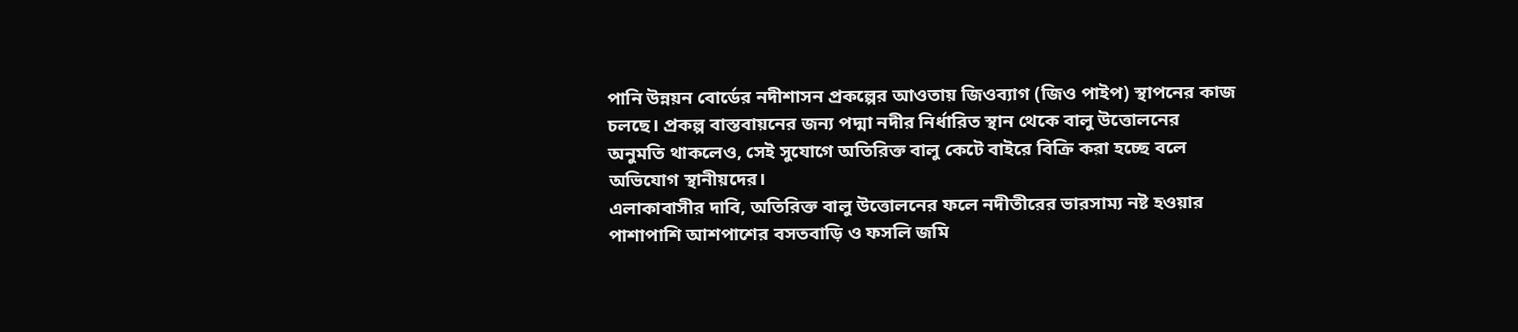পানি উন্নয়ন বোর্ডের নদীশাসন প্রকল্পের আওতায় জিওব্যাগ (জিও পাইপ) স্থাপনের কাজ চলছে। প্রকল্প বাস্তবায়নের জন্য পদ্মা নদীর নির্ধারিত স্থান থেকে বালু উত্তোলনের অনুমতি থাকলেও, সেই সুযোগে অতিরিক্ত বালু কেটে বাইরে বিক্রি করা হচ্ছে বলে অভিযোগ স্থানীয়দের।
এলাকাবাসীর দাবি, অতিরিক্ত বালু উত্তোলনের ফলে নদীতীরের ভারসাম্য নষ্ট হওয়ার পাশাপাশি আশপাশের বসতবাড়ি ও ফসলি জমি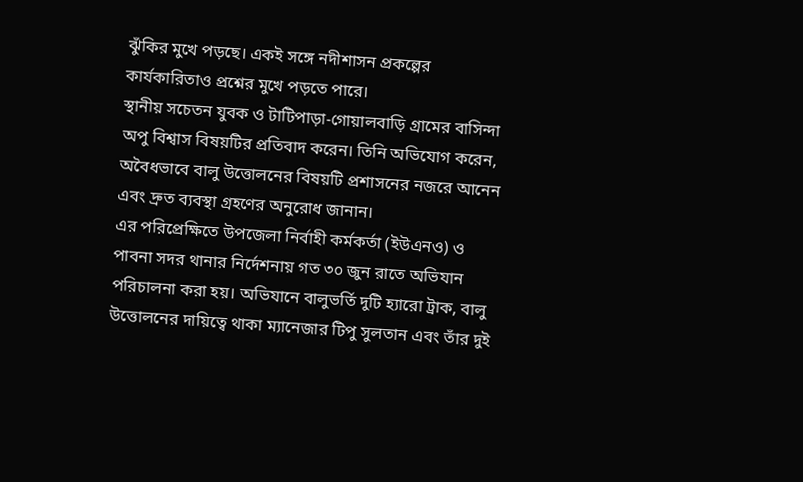ঝুঁকির মুখে পড়ছে। একই সঙ্গে নদীশাসন প্রকল্পের কার্যকারিতাও প্রশ্নের মুখে পড়তে পারে।
স্থানীয় সচেতন যুবক ও টাটিপাড়া-গোয়ালবাড়ি গ্রামের বাসিন্দা অপু বিশ্বাস বিষয়টির প্রতিবাদ করেন। তিনি অভিযোগ করেন, অবৈধভাবে বালু উত্তোলনের বিষয়টি প্রশাসনের নজরে আনেন এবং দ্রুত ব্যবস্থা গ্রহণের অনুরোধ জানান।
এর পরিপ্রেক্ষিতে উপজেলা নির্বাহী কর্মকর্তা (ইউএনও) ও পাবনা সদর থানার নির্দেশনায় গত ৩০ জুন রাতে অভিযান পরিচালনা করা হয়। অভিযানে বালুভর্তি দুটি হ্যারো ট্রাক, বালু উত্তোলনের দায়িত্বে থাকা ম্যানেজার টিপু সুলতান এবং তাঁর দুই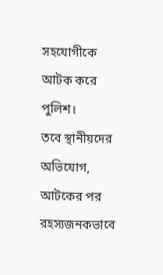সহযোগীকে আটক করে পুলিশ।
তবে স্থানীয়দের অভিযোগ, আটকের পর রহস্যজনকভাবে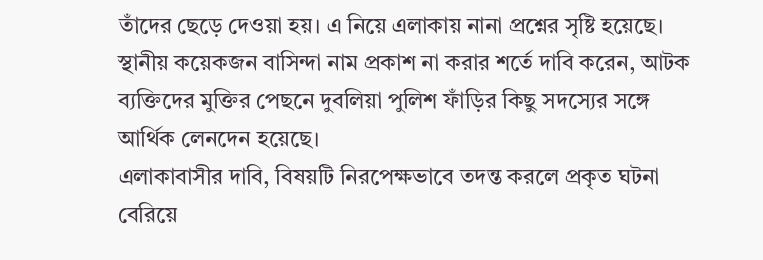তাঁদের ছেড়ে দেওয়া হয়। এ নিয়ে এলাকায় নানা প্রশ্নের সৃষ্টি হয়েছে।
স্থানীয় কয়েকজন বাসিন্দা নাম প্রকাশ না করার শর্তে দাবি করেন, আটক ব্যক্তিদের মুক্তির পেছনে দুবলিয়া পুলিশ ফাঁড়ির কিছু সদস্যের সঙ্গে আর্থিক লেনদেন হয়েছে।
এলাকাবাসীর দাবি, বিষয়টি নিরপেক্ষভাবে তদন্ত করলে প্রকৃত ঘটনা বেরিয়ে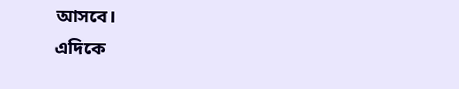আসবে।
এদিকে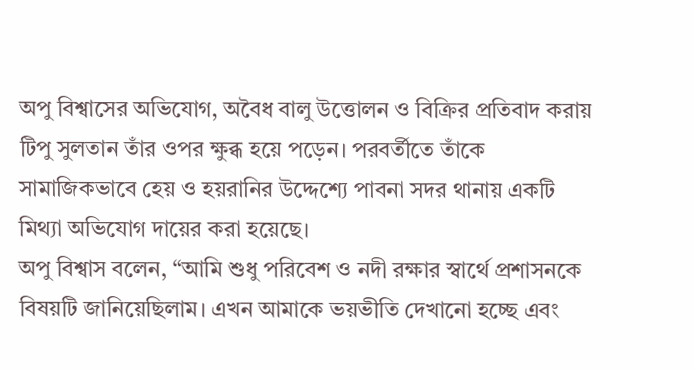অপু বিশ্বাসের অভিযোগ, অবৈধ বালু উত্তোলন ও বিক্রির প্রতিবাদ করায় টিপু সুলতান তাঁর ওপর ক্ষুব্ধ হয়ে পড়েন। পরবর্তীতে তাঁকে সামাজিকভাবে হেয় ও হয়রানির উদ্দেশ্যে পাবনা সদর থানায় একটি মিথ্যা অভিযোগ দায়ের করা হয়েছে।
অপু বিশ্বাস বলেন, “আমি শুধু পরিবেশ ও নদী রক্ষার স্বার্থে প্রশাসনকে বিষয়টি জানিয়েছিলাম। এখন আমাকে ভয়ভীতি দেখানো হচ্ছে এবং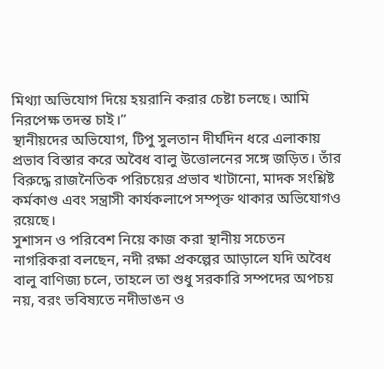মিথ্যা অভিযোগ দিয়ে হয়রানি করার চেষ্টা চলছে। আমি নিরপেক্ষ তদন্ত চাই।”
স্থানীয়দের অভিযোগ, টিপু সুলতান দীর্ঘদিন ধরে এলাকায় প্রভাব বিস্তার করে অবৈধ বালু উত্তোলনের সঙ্গে জড়িত। তাঁর বিরুদ্ধে রাজনৈতিক পরিচয়ের প্রভাব খাটানো, মাদক সংশ্লিষ্ট কর্মকাণ্ড এবং সন্ত্রাসী কার্যকলাপে সম্পৃক্ত থাকার অভিযোগও রয়েছে।
সুশাসন ও পরিবেশ নিয়ে কাজ করা স্থানীয় সচেতন নাগরিকরা বলছেন, নদী রক্ষা প্রকল্পের আড়ালে যদি অবৈধ বালু বাণিজ্য চলে, তাহলে তা শুধু সরকারি সম্পদের অপচয় নয়, বরং ভবিষ্যতে নদীভাঙন ও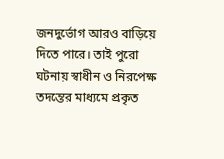জনদুর্ভোগ আরও বাড়িয়ে দিতে পারে। তাই পুরো ঘটনায় স্বাধীন ও নিরপেক্ষ তদন্তের মাধ্যমে প্রকৃত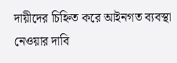দায়ীদের চিহ্নিত করে আইনগত ব্যবস্থা নেওয়ার দাবি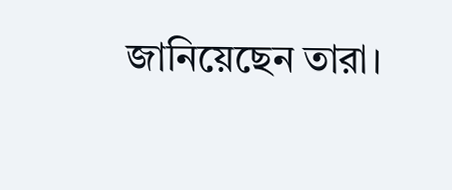জানিয়েছেন তারা।